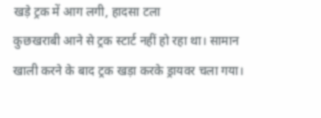खड़े ट्रक में आग लगी, हादसा टला
कुछखराबी आने से ट्रक स्टार्ट नहीं हो रहा था। सामान खाली करने के बाद ट्रक खड़ा करके ड्रायवर चला गया।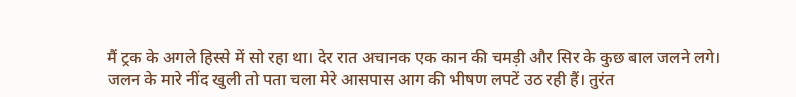मैं ट्रक के अगले हिस्से में सो रहा था। देर रात अचानक एक कान की चमड़ी और सिर के कुछ बाल जलने लगे। जलन के मारे नींद खुली तो पता चला मेरे आसपास आग की भीषण लपटें उठ रही हैं। तुरंत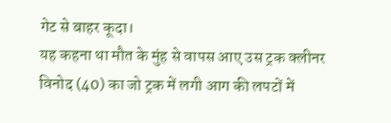गेट से बाहर कूदा।
यह कहना था मौत के मुंह से वापस आए उस ट्रक क्लीनर विनोद (40) का जो ट्रक में लगी आग की लपटों में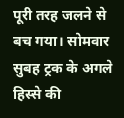पूरी तरह जलने से बच गया। सोमवार सुबह ट्रक के अगले हिस्से की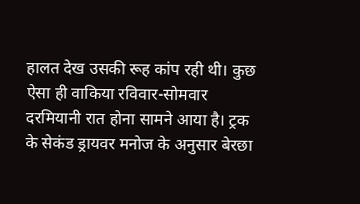हालत देख उसकी रूह कांप रही थी। कुछ ऐसा ही वाकिया रविवार-सोमवार दरमियानी रात होना सामने आया है। ट्रक के सेकंड ड्रायवर मनोज के अनुसार बेरछा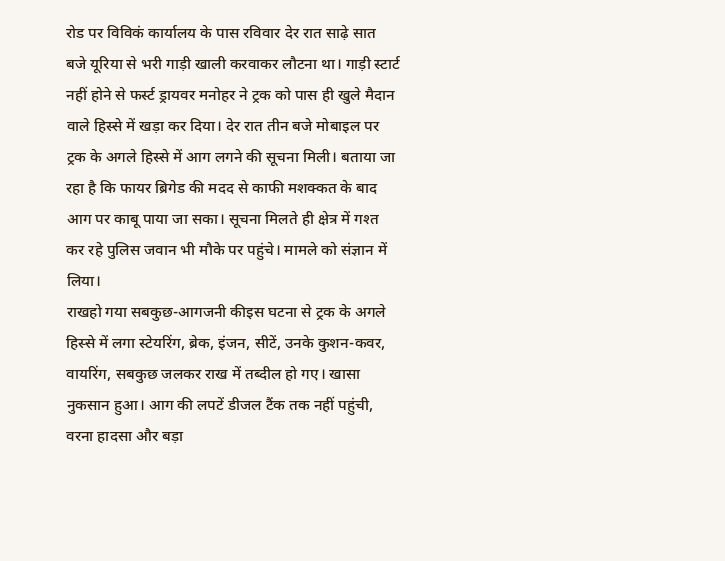रोड पर विविकं कार्यालय के पास रविवार देर रात साढ़े सात बजे यूरिया से भरी गाड़ी खाली करवाकर लौटना था। गाड़ी स्टार्ट नहीं होने से फर्स्ट ड्रायवर मनोहर ने ट्रक को पास ही खुले मैदान वाले हिस्से में खड़ा कर दिया। देर रात तीन बजे मोबाइल पर ट्रक के अगले हिस्से में आग लगने की सूचना मिली। बताया जा रहा है कि फायर ब्रिगेड की मदद से काफी मशक्कत के बाद आग पर काबू पाया जा सका। सूचना मिलते ही क्षेत्र में गश्त कर रहे पुलिस जवान भी मौके पर पहुंचे। मामले को संज्ञान में लिया।
राखहो गया सबकुछ-आगजनी कीइस घटना से ट्रक के अगले हिस्से में लगा स्टेयरिंग, ब्रेक, इंजन, सीटें, उनके कुशन-कवर, वायरिंग, सबकुछ जलकर राख में तब्दील हो गए। खासा नुकसान हुआ। आग की लपटें डीजल टैंक तक नहीं पहुंची, वरना हादसा और बड़ा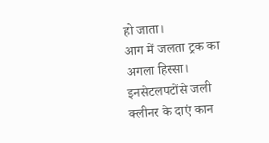हो जाता।
आग में जलता ट्रक का अगला हिस्सा। इनसेटलपटोंसे जली क्लीनर के दाएं कान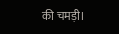की चमड़ी।